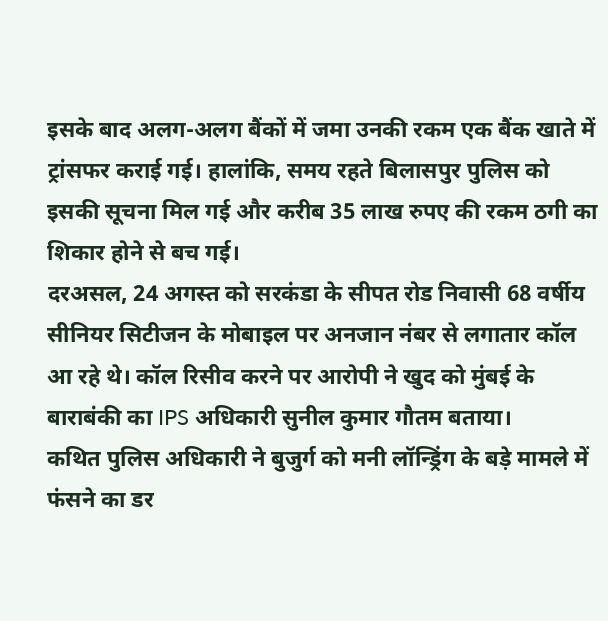इसके बाद अलग-अलग बैंकों में जमा उनकी रकम एक बैंक खाते में ट्रांसफर कराई गई। हालांकि, समय रहते बिलासपुर पुलिस को इसकी सूचना मिल गई और करीब 35 लाख रुपए की रकम ठगी का शिकार होने से बच गई।
दरअसल, 24 अगस्त को सरकंडा के सीपत रोड निवासी 68 वर्षीय सीनियर सिटीजन के मोबाइल पर अनजान नंबर से लगातार कॉल आ रहे थे। कॉल रिसीव करने पर आरोपी ने खुद को मुंबई के बाराबंकी का IPS अधिकारी सुनील कुमार गौतम बताया।
कथित पुलिस अधिकारी ने बुजुर्ग को मनी लॉन्ड्रिंग के बड़े मामले में फंसने का डर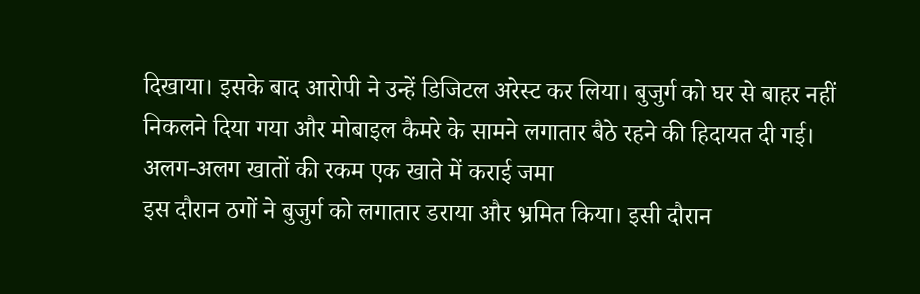दिखाया। इसके बाद आरोपी ने उन्हें डिजिटल अरेस्ट कर लिया। बुजुर्ग को घर से बाहर नहीं निकलने दिया गया और मोबाइल कैमरे के सामने लगातार बैठे रहने की हिदायत दी गई।
अलग-अलग खातों की रकम एक खाते में कराई जमा
इस दौरान ठगों ने बुजुर्ग को लगातार डराया और भ्रमित किया। इसी दौरान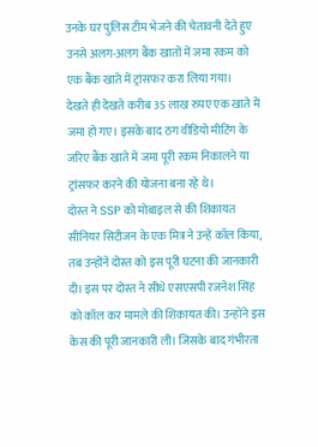उनके घर पुलिस टीम भेजने की चेतावनी देते हुए उनसे अलग-अलग बैंक खातों में जमा रकम को एक बैंक खाते में ट्रांसफर करा लिया गया।
देखते ही देखते करीब 35 लाख रुपए एक खाते में जमा हो गए। इसके बाद ठग वीडियो मीटिंग के जरिए बैंक खाते में जमा पूरी रकम निकालने या ट्रांसफर करने की योजना बना रहे थे।
दोस्त ने SSP को मोबाइल से की शिकायत
सीनियर सिटीजन के एक मित्र ने उन्हें कॉल किया, तब उन्होंने दोस्त को इस पूरी घटना की जानकारी दी। इस पर दोस्त ने सीधे एसएसपी रजनेश सिंह को कॉल कर मामले की शिकायत की। उन्होंने इस केस की पूरी जानकारी ली। जिसके बाद गंभीरता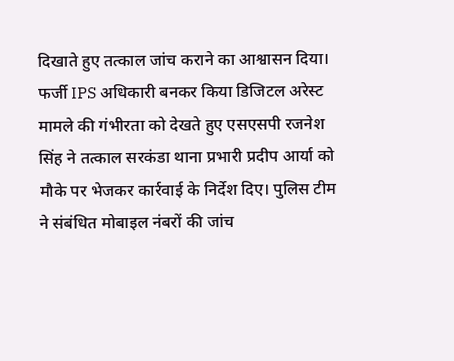दिखाते हुए तत्काल जांच कराने का आश्वासन दिया।
फर्जी IPS अधिकारी बनकर किया डिजिटल अरेस्ट
मामले की गंभीरता को देखते हुए एसएसपी रजनेश सिंह ने तत्काल सरकंडा थाना प्रभारी प्रदीप आर्या को मौके पर भेजकर कार्रवाई के निर्देश दिए। पुलिस टीम ने संबंधित मोबाइल नंबरों की जांच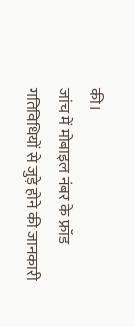की।
जांच में मोबाइल नंबर के फ्रॉड गतिविधियों से जुड़े होने की जानकारी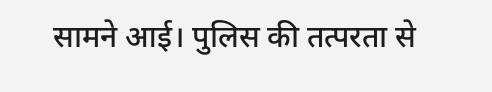सामने आई। पुलिस की तत्परता से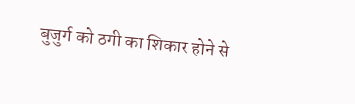बुजुर्ग को ठगी का शिकार होने से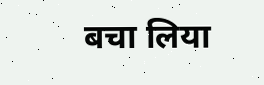बचा लिया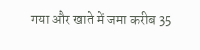गया और खाते में जमा करीब 35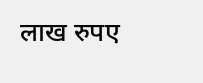लाख रुपए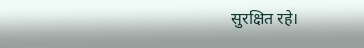सुरक्षित रहे।